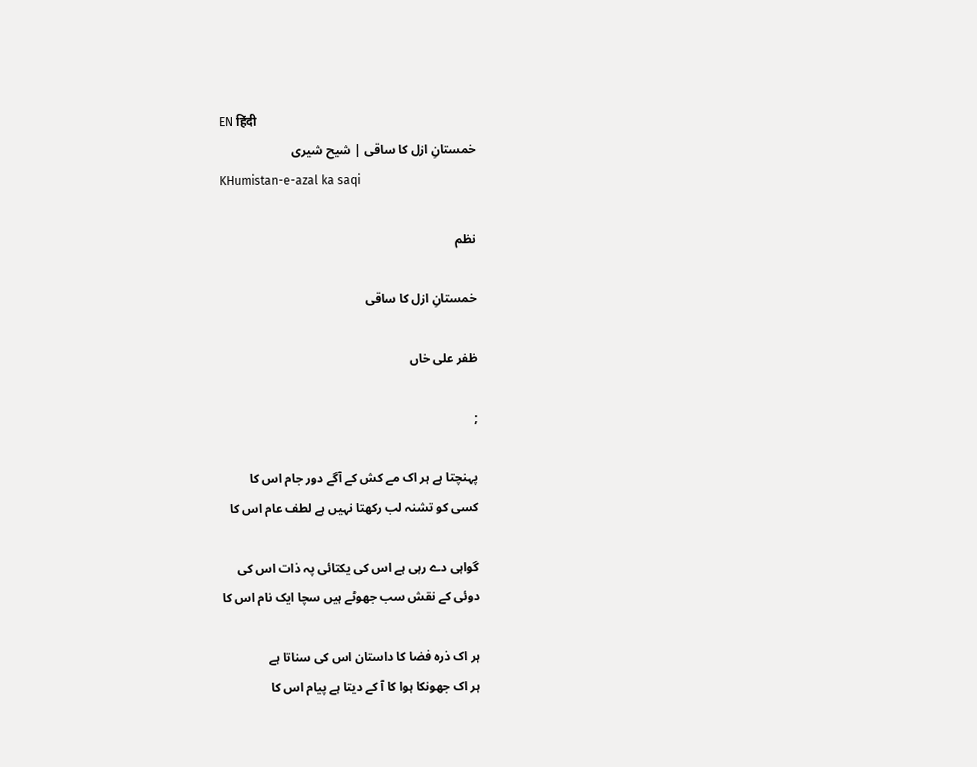EN हिंदी
خمستانِ ازل کا ساقی | شیح شیری
KHumistan-e-azal ka saqi

نظم

خمستانِ ازل کا ساقی

ظفر علی خاں

;

پہنچتا ہے ہر اک مے کش کے آگے دور جام اس کا
کسی کو تشنہ لب رکھتا نہیں ہے لطف عام اس کا

گواہی دے رہی ہے اس کی یکتائی پہ ذات اس کی
دوئی کے نقش سب جھوٹے ہیں سچا ایک نام اس کا

ہر اک ذرہ فضا کا داستان اس کی سناتا ہے
ہر اک جھونکا ہوا کا آ کے دیتا ہے پیام اس کا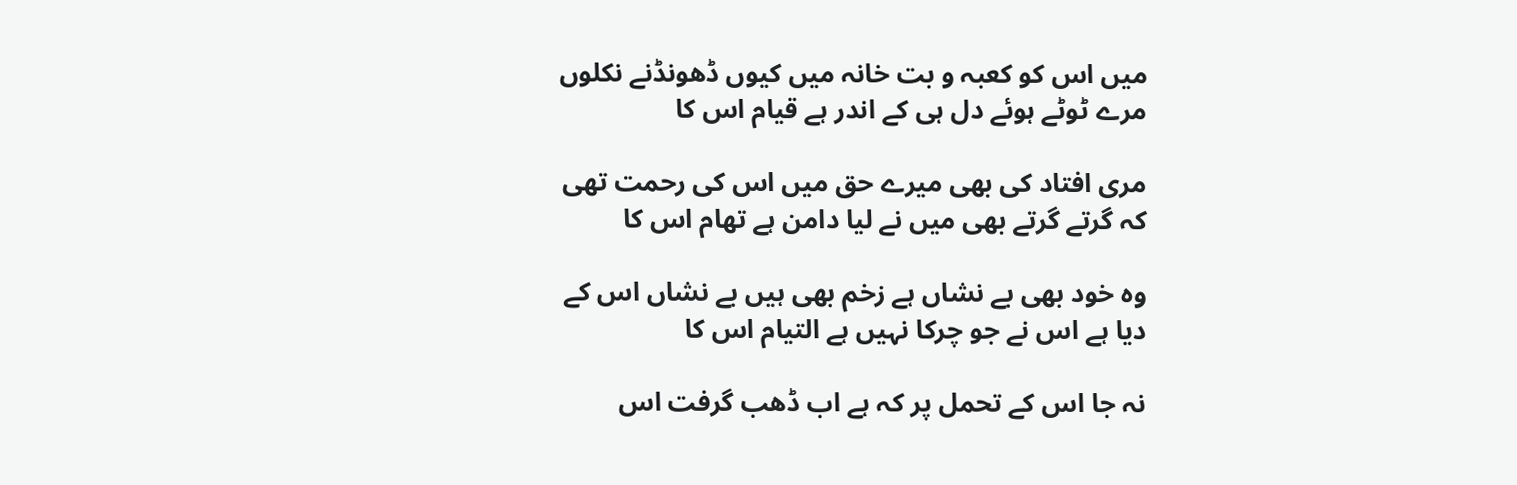میں اس کو کعبہ و بت خانہ میں کیوں ڈھونڈنے نکلوں
مرے ٹوٹے ہوئے دل ہی کے اندر ہے قیام اس کا

مری افتاد کی بھی میرے حق میں اس کی رحمت تھی
کہ گرتے گرتے بھی میں نے لیا دامن ہے تھام اس کا

وہ خود بھی بے نشاں ہے زخم بھی ہیں بے نشاں اس کے
دیا ہے اس نے جو چرکا نہیں ہے التیام اس کا

نہ جا اس کے تحمل پر کہ ہے اب ڈھب گرفت اس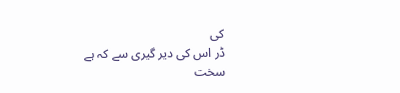کی
ڈر اس کی دیر گیری سے کہ ہے سخت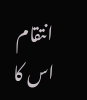انتقام اس کا